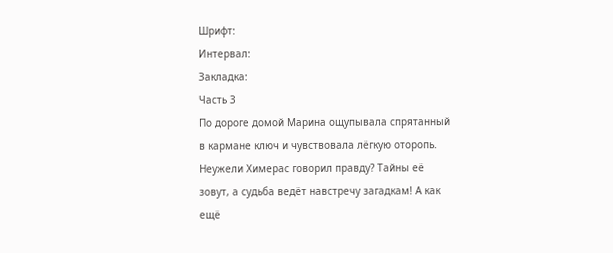Шрифт:
Интервал:
Закладка:
Часть 3
По дороге домой Марина ощупывала спрятанный в кармане ключ и чувствовала лёгкую оторопь. Неужели Химерас говорил правду? Тайны её зовут, а судьба ведёт навстречу загадкам! А как ещё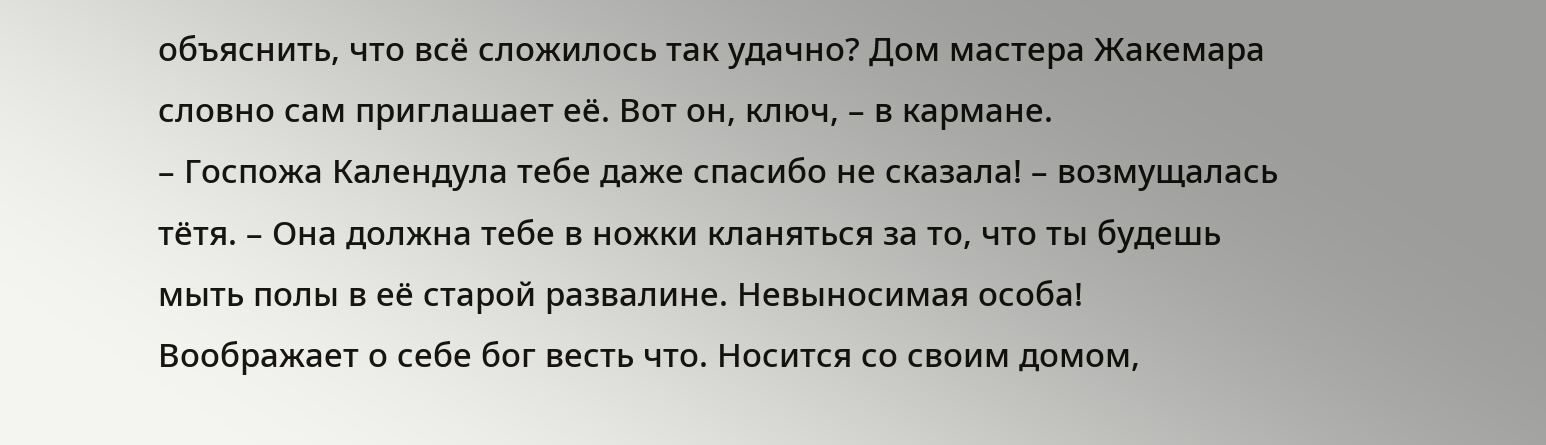объяснить, что всё сложилось так удачно? Дом мастера Жакемара словно сам приглашает её. Вот он, ключ, – в кармане.
– Госпожа Календула тебе даже спасибо не сказала! – возмущалась тётя. – Она должна тебе в ножки кланяться за то, что ты будешь мыть полы в её старой развалине. Невыносимая особа! Воображает о себе бог весть что. Носится со своим домом,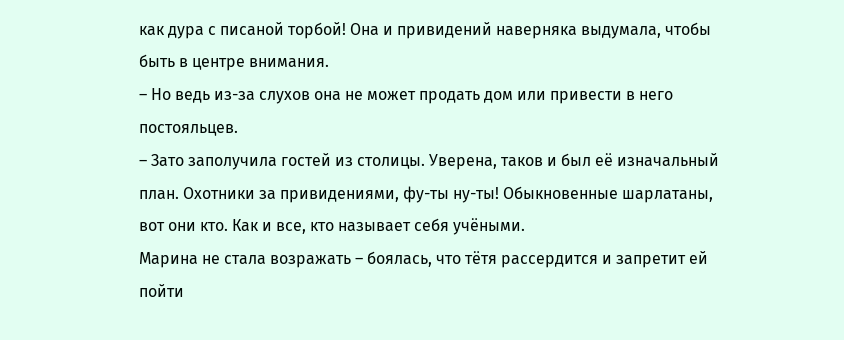как дура с писаной торбой! Она и привидений наверняка выдумала, чтобы быть в центре внимания.
– Но ведь из-за слухов она не может продать дом или привести в него постояльцев.
– Зато заполучила гостей из столицы. Уверена, таков и был её изначальный план. Охотники за привидениями, фу-ты ну-ты! Обыкновенные шарлатаны, вот они кто. Как и все, кто называет себя учёными.
Марина не стала возражать – боялась, что тётя рассердится и запретит ей пойти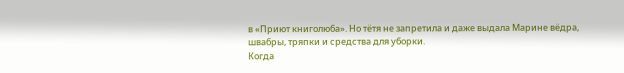в «Приют книголюба». Но тётя не запретила и даже выдала Марине вёдра, швабры, тряпки и средства для уборки.
Когда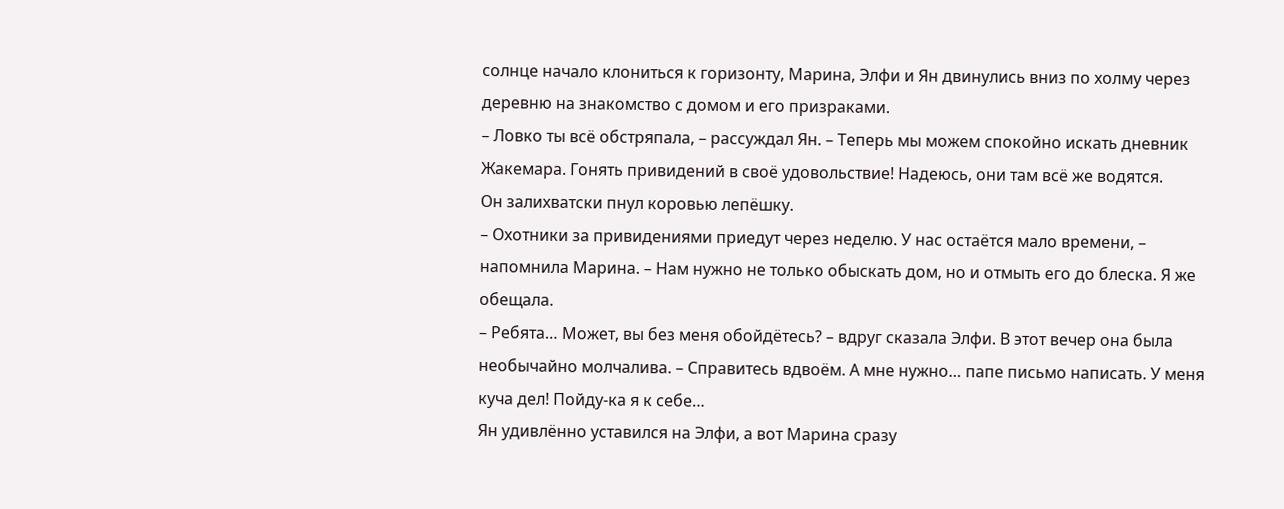солнце начало клониться к горизонту, Марина, Элфи и Ян двинулись вниз по холму через деревню на знакомство с домом и его призраками.
– Ловко ты всё обстряпала, – рассуждал Ян. – Теперь мы можем спокойно искать дневник Жакемара. Гонять привидений в своё удовольствие! Надеюсь, они там всё же водятся.
Он залихватски пнул коровью лепёшку.
– Охотники за привидениями приедут через неделю. У нас остаётся мало времени, – напомнила Марина. – Нам нужно не только обыскать дом, но и отмыть его до блеска. Я же обещала.
– Ребята… Может, вы без меня обойдётесь? – вдруг сказала Элфи. В этот вечер она была необычайно молчалива. – Справитесь вдвоём. А мне нужно… папе письмо написать. У меня куча дел! Пойду-ка я к себе…
Ян удивлённо уставился на Элфи, а вот Марина сразу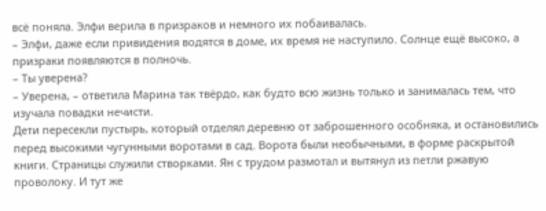всё поняла. Элфи верила в призраков и немного их побаивалась.
– Элфи, даже если привидения водятся в доме, их время не наступило. Солнце ещё высоко, а призраки появляются в полночь.
– Ты уверена?
– Уверена, – ответила Марина так твёрдо, как будто всю жизнь только и занималась тем, что изучала повадки нечисти.
Дети пересекли пустырь, который отделял деревню от заброшенного особняка, и остановились перед высокими чугунными воротами в сад. Ворота были необычными, в форме раскрытой книги. Страницы служили створками. Ян с трудом размотал и вытянул из петли ржавую проволоку. И тут же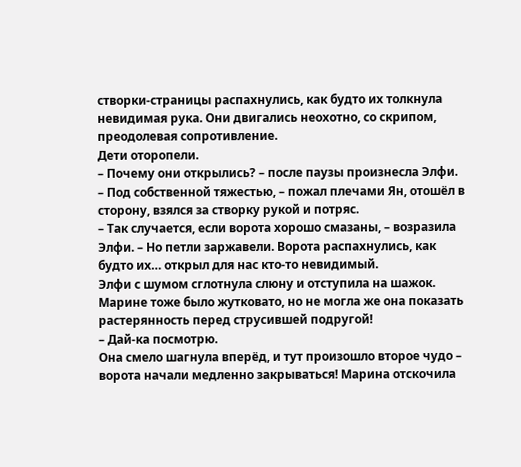створки-страницы распахнулись, как будто их толкнула невидимая рука. Они двигались неохотно, со скрипом, преодолевая сопротивление.
Дети оторопели.
– Почему они открылись? – после паузы произнесла Элфи.
– Под собственной тяжестью, – пожал плечами Ян, отошёл в сторону, взялся за створку рукой и потряс.
– Так случается, если ворота хорошо смазаны, – возразила Элфи. – Но петли заржавели. Ворота распахнулись, как будто их… открыл для нас кто-то невидимый.
Элфи с шумом сглотнула слюну и отступила на шажок.
Марине тоже было жутковато, но не могла же она показать растерянность перед струсившей подругой!
– Дай-ка посмотрю.
Она смело шагнула вперёд, и тут произошло второе чудо – ворота начали медленно закрываться! Марина отскочила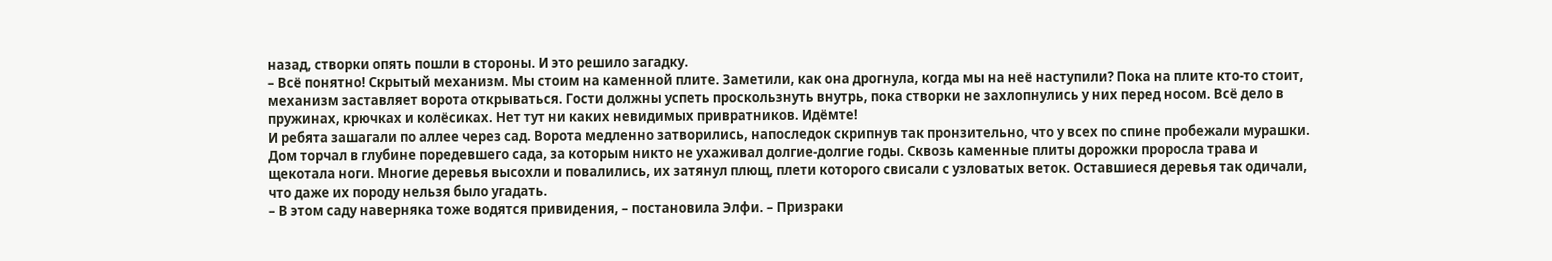назад, створки опять пошли в стороны. И это решило загадку.
– Всё понятно! Скрытый механизм. Мы стоим на каменной плите. Заметили, как она дрогнула, когда мы на неё наступили? Пока на плите кто-то стоит, механизм заставляет ворота открываться. Гости должны успеть проскользнуть внутрь, пока створки не захлопнулись у них перед носом. Всё дело в пружинах, крючках и колёсиках. Нет тут ни каких невидимых привратников. Идёмте!
И ребята зашагали по аллее через сад. Ворота медленно затворились, напоследок скрипнув так пронзительно, что у всех по спине пробежали мурашки.
Дом торчал в глубине поредевшего сада, за которым никто не ухаживал долгие-долгие годы. Сквозь каменные плиты дорожки проросла трава и щекотала ноги. Многие деревья высохли и повалились, их затянул плющ, плети которого свисали с узловатых веток. Оставшиеся деревья так одичали, что даже их породу нельзя было угадать.
– В этом саду наверняка тоже водятся привидения, – постановила Элфи. – Призраки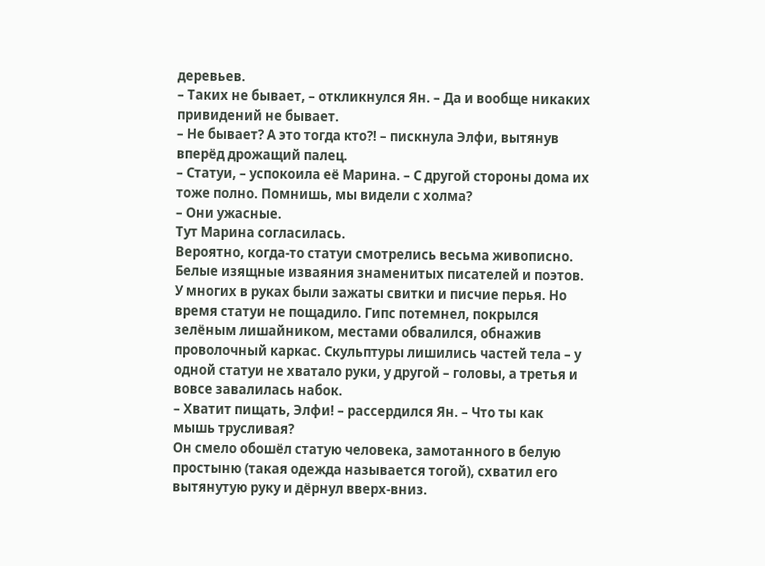деревьев.
– Таких не бывает, – откликнулся Ян. – Да и вообще никаких привидений не бывает.
– Не бывает? А это тогда кто?! – пискнула Элфи, вытянув вперёд дрожащий палец.
– Статуи, – успокоила её Марина. – С другой стороны дома их тоже полно. Помнишь, мы видели с холма?
– Они ужасные.
Тут Марина согласилась.
Вероятно, когда-то статуи смотрелись весьма живописно. Белые изящные изваяния знаменитых писателей и поэтов. У многих в руках были зажаты свитки и писчие перья. Но время статуи не пощадило. Гипс потемнел, покрылся зелёным лишайником, местами обвалился, обнажив проволочный каркас. Скульптуры лишились частей тела – у одной статуи не хватало руки, у другой – головы, а третья и вовсе завалилась набок.
– Хватит пищать, Элфи! – рассердился Ян. – Что ты как мышь трусливая?
Он смело обошёл статую человека, замотанного в белую простыню (такая одежда называется тогой), схватил его вытянутую руку и дёрнул вверх-вниз.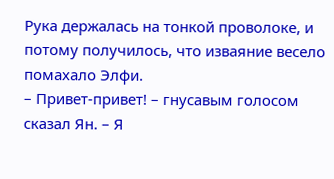Рука держалась на тонкой проволоке, и потому получилось, что изваяние весело помахало Элфи.
– Привет-привет! – гнусавым голосом сказал Ян. – Я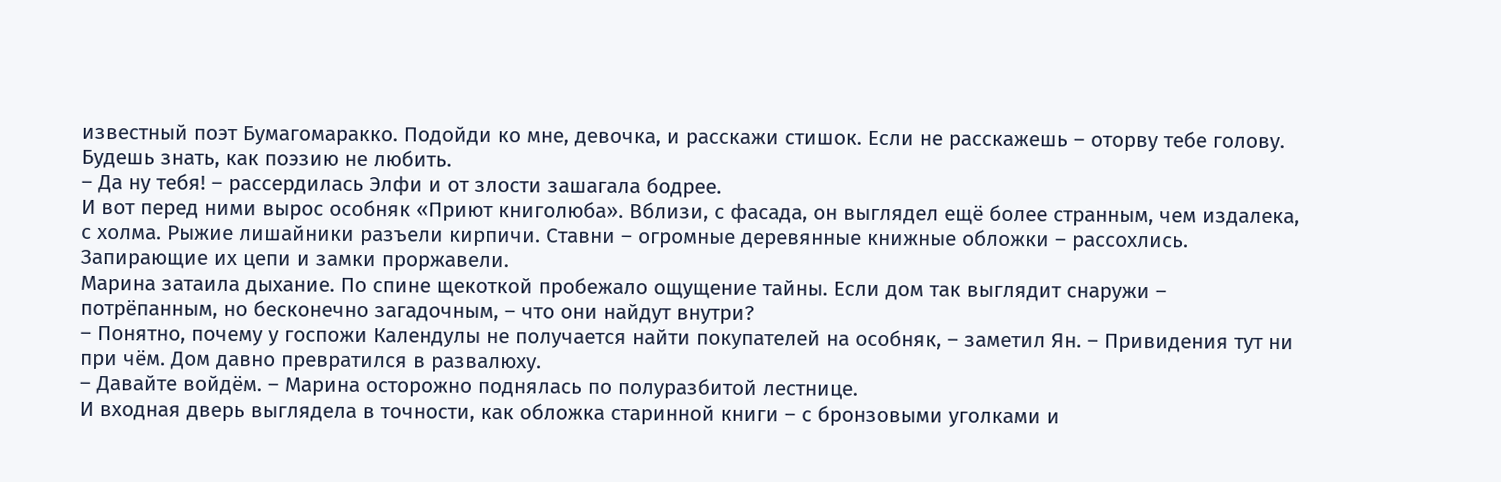известный поэт Бумагомаракко. Подойди ко мне, девочка, и расскажи стишок. Если не расскажешь – оторву тебе голову. Будешь знать, как поэзию не любить.
– Да ну тебя! – рассердилась Элфи и от злости зашагала бодрее.
И вот перед ними вырос особняк «Приют книголюба». Вблизи, с фасада, он выглядел ещё более странным, чем издалека, с холма. Рыжие лишайники разъели кирпичи. Ставни – огромные деревянные книжные обложки – рассохлись. Запирающие их цепи и замки проржавели.
Марина затаила дыхание. По спине щекоткой пробежало ощущение тайны. Если дом так выглядит снаружи – потрёпанным, но бесконечно загадочным, – что они найдут внутри?
– Понятно, почему у госпожи Календулы не получается найти покупателей на особняк, – заметил Ян. – Привидения тут ни при чём. Дом давно превратился в развалюху.
– Давайте войдём. – Марина осторожно поднялась по полуразбитой лестнице.
И входная дверь выглядела в точности, как обложка старинной книги – с бронзовыми уголками и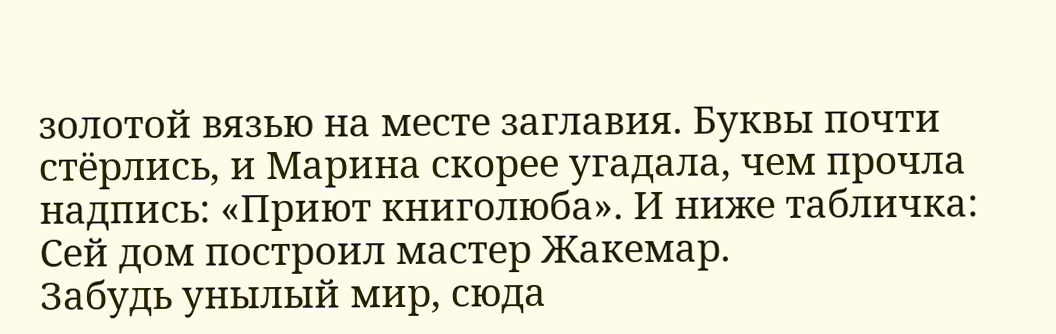золотой вязью на месте заглавия. Буквы почти стёрлись, и Марина скорее угадала, чем прочла надпись: «Приют книголюба». И ниже табличка:
Сей дом построил мастер Жакемар.
Забудь унылый мир, сюда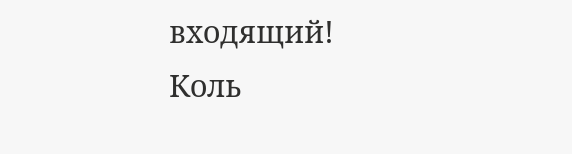входящий!
Коль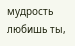мудрость любишь ты,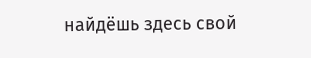найдёшь здесь свой